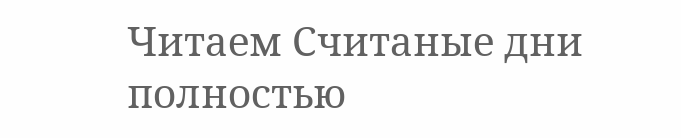Читаем Считаные дни полностью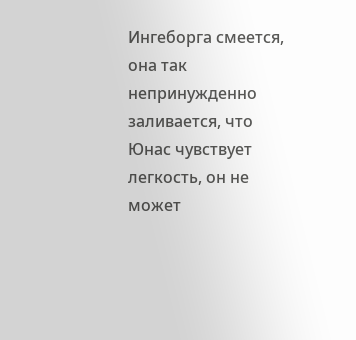Ингеборга смеется, она так непринужденно заливается, что Юнас чувствует легкость, он не может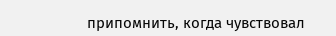припомнить, когда чувствовал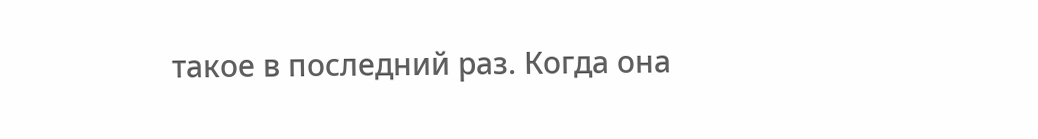такое в последний раз. Когда она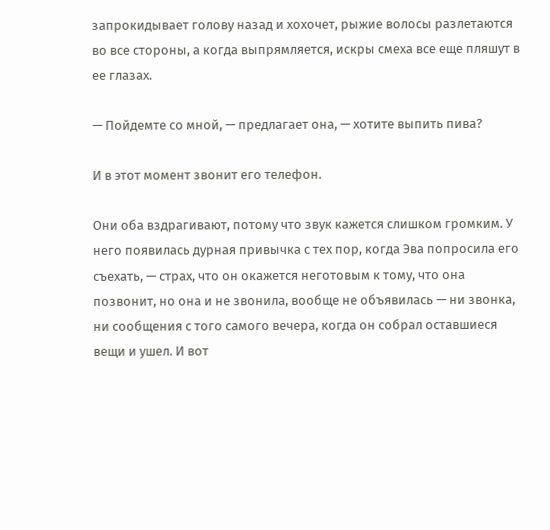запрокидывает голову назад и хохочет, рыжие волосы разлетаются во все стороны, а когда выпрямляется, искры смеха все еще пляшут в ее глазах.

— Пойдемте со мной, — предлагает она, — хотите выпить пива?

И в этот момент звонит его телефон.

Они оба вздрагивают, потому что звук кажется слишком громким. У него появилась дурная привычка с тех пор, когда Эва попросила его съехать, — страх, что он окажется неготовым к тому, что она позвонит, но она и не звонила, вообще не объявилась — ни звонка, ни сообщения с того самого вечера, когда он собрал оставшиеся вещи и ушел. И вот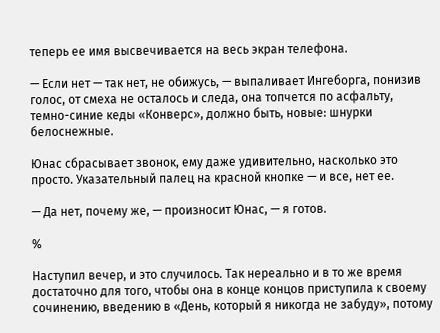теперь ее имя высвечивается на весь экран телефона.

— Если нет — так нет, не обижусь, — выпаливает Ингеборга, понизив голос, от смеха не осталось и следа, она топчется по асфальту, темно-синие кеды «Конверс», должно быть, новые: шнурки белоснежные.

Юнас сбрасывает звонок, ему даже удивительно, насколько это просто. Указательный палец на красной кнопке — и все, нет ее.

— Да нет, почему же, — произносит Юнас, — я готов.

%

Наступил вечер, и это случилось. Так нереально и в то же время достаточно для того, чтобы она в конце концов приступила к своему сочинению, введению в «День, который я никогда не забуду», потому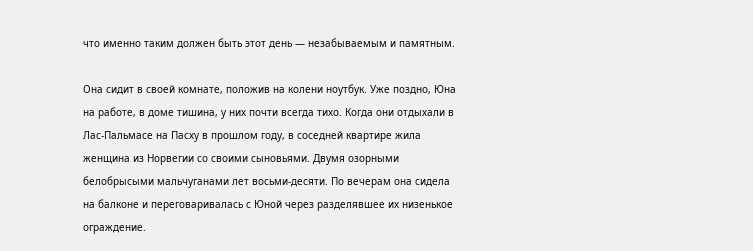что именно таким должен быть этот день — незабываемым и памятным.

Она сидит в своей комнате, положив на колени ноутбук. Уже поздно, Юна на работе, в доме тишина, у них почти всегда тихо. Когда они отдыхали в Лас-Пальмасе на Пасху в прошлом году, в соседней квартире жила женщина из Норвегии со своими сыновьями. Двумя озорными белобрысыми мальчуганами лет восьми-десяти. По вечерам она сидела на балконе и переговаривалась с Юной через разделявшее их низенькое ограждение.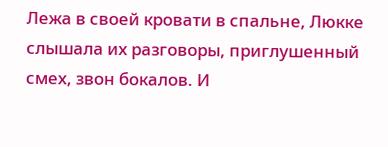Лежа в своей кровати в спальне, Люкке слышала их разговоры, приглушенный смех, звон бокалов. И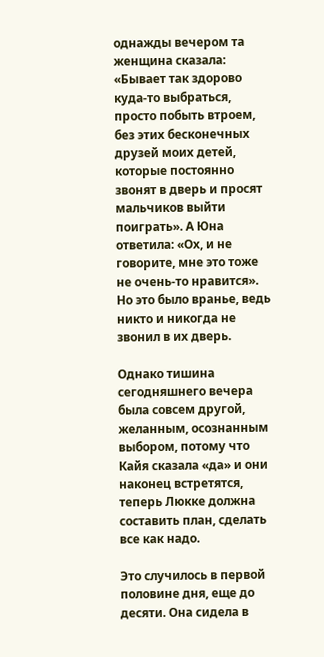однажды вечером та женщина сказала: «Бывает так здорово куда-то выбраться, просто побыть втроем, без этих бесконечных друзей моих детей, которые постоянно звонят в дверь и просят мальчиков выйти поиграть». А Юна ответила: «Ох, и не говорите, мне это тоже не очень-то нравится». Но это было вранье, ведь никто и никогда не звонил в их дверь.

Однако тишина сегодняшнего вечера была совсем другой, желанным, осознанным выбором, потому что Кайя сказала «да» и они наконец встретятся, теперь Люкке должна составить план, сделать все как надо.

Это случилось в первой половине дня, еще до десяти. Она сидела в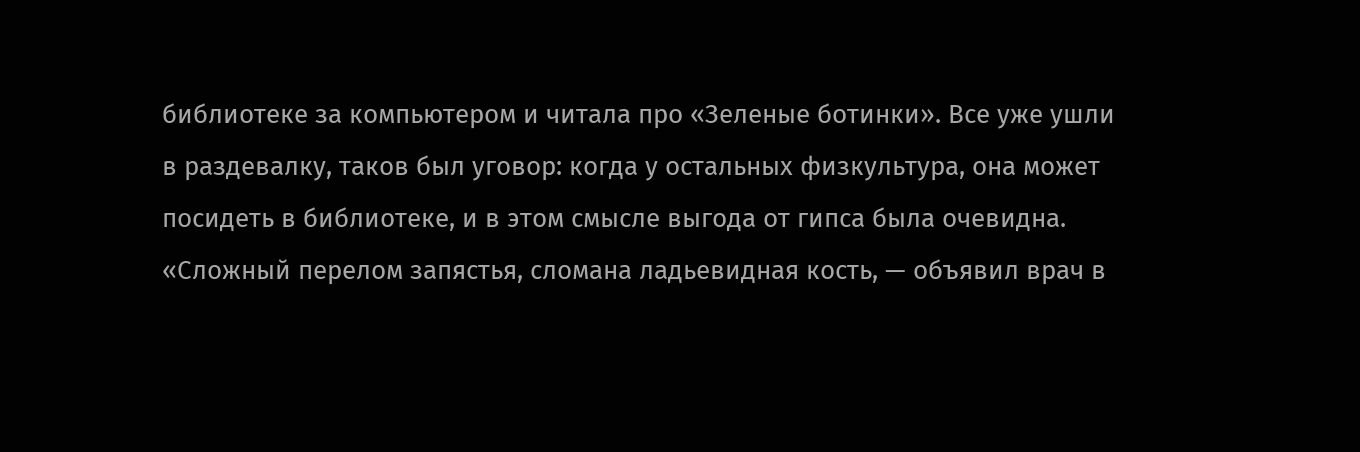библиотеке за компьютером и читала про «Зеленые ботинки». Все уже ушли в раздевалку, таков был уговор: когда у остальных физкультура, она может посидеть в библиотеке, и в этом смысле выгода от гипса была очевидна. «Сложный перелом запястья, сломана ладьевидная кость, — объявил врач в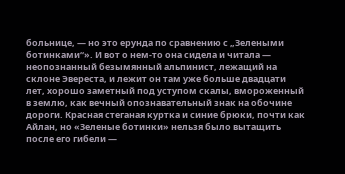больнице, — но это ерунда по сравнению с „Зелеными ботинками“». И вот о нем-то она сидела и читала — неопознанный безымянный альпинист, лежащий на склоне Эвереста, и лежит он там уже больше двадцати лет, хорошо заметный под уступом скалы, вмороженный в землю, как вечный опознавательный знак на обочине дороги. Красная стеганая куртка и синие брюки, почти как Айлан, но «Зеленые ботинки» нельзя было вытащить после его гибели —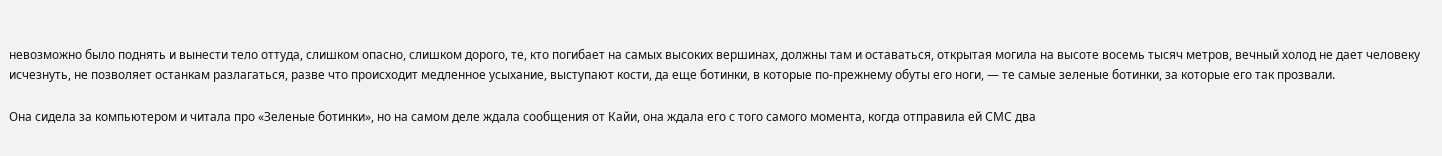невозможно было поднять и вынести тело оттуда, слишком опасно, слишком дорого, те, кто погибает на самых высоких вершинах, должны там и оставаться, открытая могила на высоте восемь тысяч метров, вечный холод не дает человеку исчезнуть, не позволяет останкам разлагаться, разве что происходит медленное усыхание, выступают кости, да еще ботинки, в которые по-прежнему обуты его ноги, — те самые зеленые ботинки, за которые его так прозвали.

Она сидела за компьютером и читала про «Зеленые ботинки», но на самом деле ждала сообщения от Кайи, она ждала его с того самого момента, когда отправила ей СМС два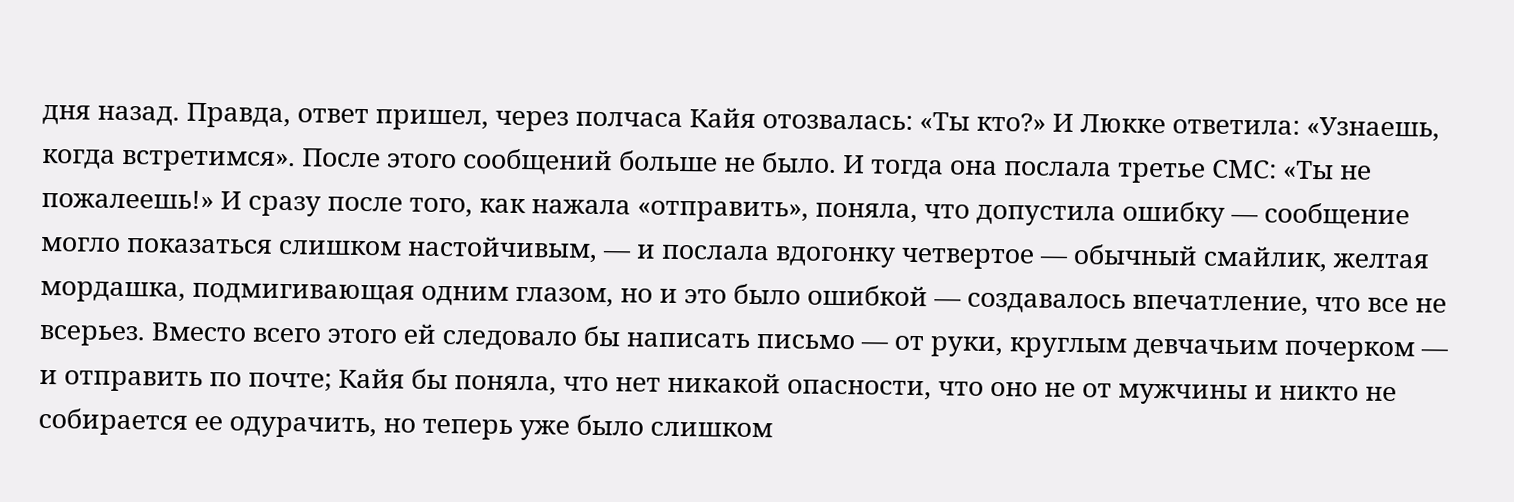дня назад. Правда, ответ пришел, через полчаса Кайя отозвалась: «Ты кто?» И Люкке ответила: «Узнаешь, когда встретимся». После этого сообщений больше не было. И тогда она послала третье СМС: «Ты не пожалеешь!» И сразу после того, как нажала «отправить», поняла, что допустила ошибку — сообщение могло показаться слишком настойчивым, — и послала вдогонку четвертое — обычный смайлик, желтая мордашка, подмигивающая одним глазом, но и это было ошибкой — создавалось впечатление, что все не всерьез. Вместо всего этого ей следовало бы написать письмо — от руки, круглым девчачьим почерком — и отправить по почте; Кайя бы поняла, что нет никакой опасности, что оно не от мужчины и никто не собирается ее одурачить, но теперь уже было слишком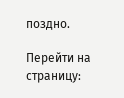поздно.

Перейти на страницу: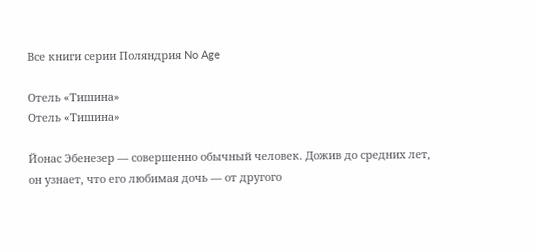Все книги серии Поляндрия No Age

Отель «Тишина»
Отель «Тишина»

Йонас Эбенезер — совершенно обычный человек. Дожив до средних лет, он узнает, что его любимая дочь — от другого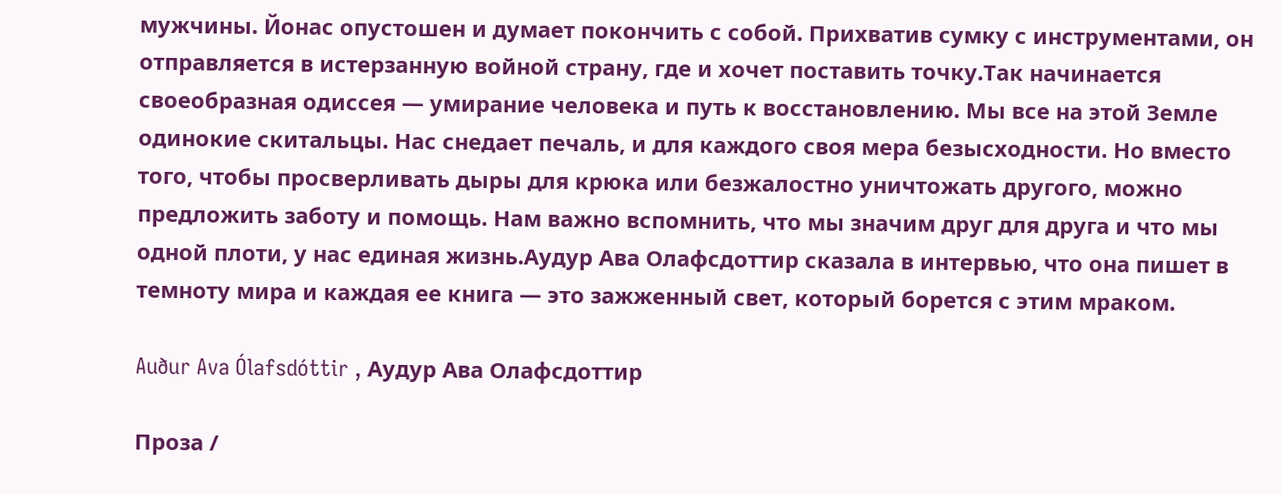мужчины. Йонас опустошен и думает покончить с собой. Прихватив сумку с инструментами, он отправляется в истерзанную войной страну, где и хочет поставить точку.Так начинается своеобразная одиссея — умирание человека и путь к восстановлению. Мы все на этой Земле одинокие скитальцы. Нас снедает печаль, и для каждого своя мера безысходности. Но вместо того, чтобы просверливать дыры для крюка или безжалостно уничтожать другого, можно предложить заботу и помощь. Нам важно вспомнить, что мы значим друг для друга и что мы одной плоти, у нас единая жизнь.Аудур Ава Олафсдоттир сказала в интервью, что она пишет в темноту мира и каждая ее книга — это зажженный свет, который борется с этим мраком.

Auður Ava Ólafsdóttir , Аудур Ава Олафсдоттир

Проза /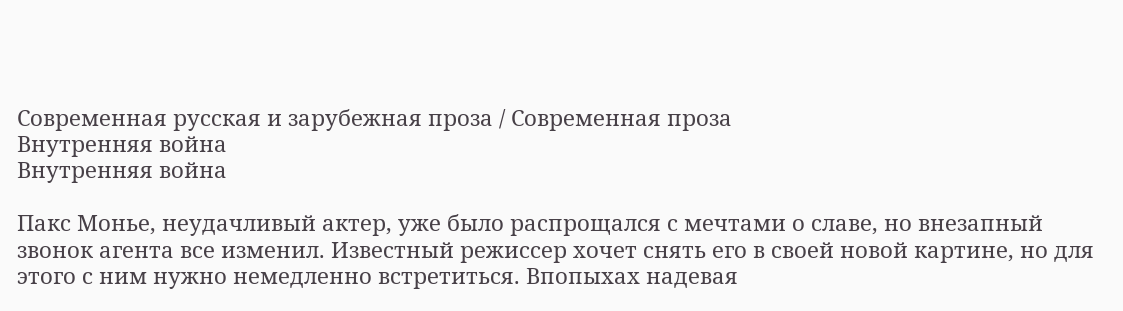Современная русская и зарубежная проза / Современная проза
Внутренняя война
Внутренняя война

Пакс Монье, неудачливый актер, уже было распрощался с мечтами о славе, но внезапный звонок агента все изменил. Известный режиссер хочет снять его в своей новой картине, но для этого с ним нужно немедленно встретиться. Впопыхах надевая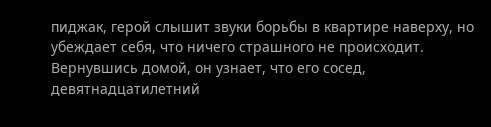пиджак, герой слышит звуки борьбы в квартире наверху, но убеждает себя, что ничего страшного не происходит. Вернувшись домой, он узнает, что его сосед, девятнадцатилетний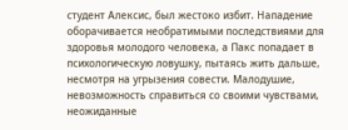студент Алексис, был жестоко избит. Нападение оборачивается необратимыми последствиями для здоровья молодого человека, а Пакс попадает в психологическую ловушку, пытаясь жить дальше, несмотря на угрызения совести. Малодушие, невозможность справиться со своими чувствами, неожиданные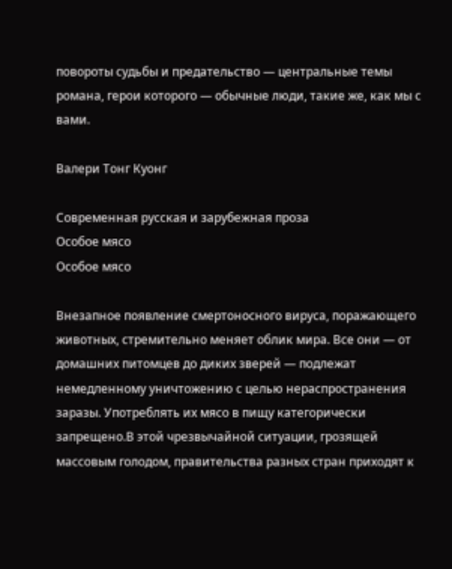повороты судьбы и предательство — центральные темы романа, герои которого — обычные люди, такие же, как мы с вами.

Валери Тонг Куонг

Современная русская и зарубежная проза
Особое мясо
Особое мясо

Внезапное появление смертоносного вируса, поражающего животных, стремительно меняет облик мира. Все они — от домашних питомцев до диких зверей — подлежат немедленному уничтожению с целью нераспространения заразы. Употреблять их мясо в пищу категорически запрещено.В этой чрезвычайной ситуации, грозящей массовым голодом, правительства разных стран приходят к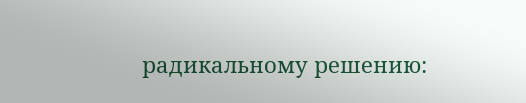радикальному решению: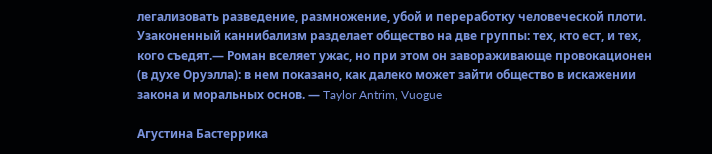легализовать разведение, размножение, убой и переработку человеческой плоти. Узаконенный каннибализм разделает общество на две группы: тех, кто ест, и тех, кого съедят.— Роман вселяет ужас, но при этом он завораживающе провокационен (в духе Оруэлла): в нем показано, как далеко может зайти общество в искажении закона и моральных основ. — Taylor Antrim, Vuogue

Агустина Бастеррика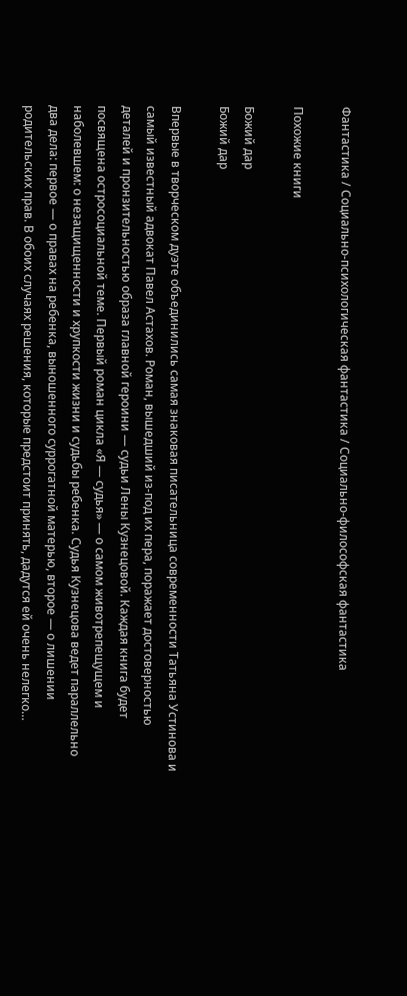Фантастика / Социально-психологическая фантастика / Социально-философская фантастика

Похожие книги

Божий дар
Божий дар

Впервые в творческом дуэте объединились самая знаковая писательница современности Татьяна Устинова и самый известный адвокат Павел Астахов. Роман, вышедший из-под их пера, поражает достоверностью деталей и пронзительностью образа главной героини — судьи Лены Кузнецовой. Каждая книга будет посвящена остросоциальной теме. Первый роман цикла «Я — судья» — о самом животрепещущем и наболевшем: о незащищенности и хрупкости жизни и судьбы ребенка. Судья Кузнецова ведет параллельно два дела: первое — о правах на ребенка, выношенного суррогатной матерью, второе — о лишении родительских прав. В обоих случаях решения, которые предстоит принять, дадутся ей очень нелегко…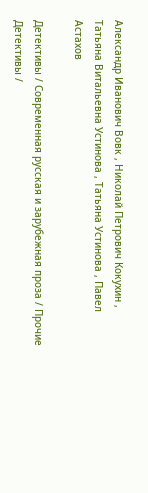Александр Иванович Вовк , Николай Петрович Кокухин , Татьяна Витальевна Устинова , Татьяна Устинова , Павел Астахов

Детективы / Современная русская и зарубежная проза / Прочие Детективы /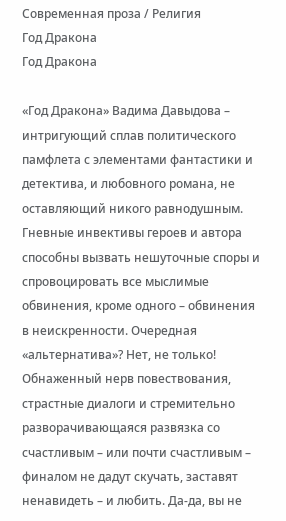Современная проза / Религия
Год Дракона
Год Дракона

«Год Дракона» Вадима Давыдова – интригующий сплав политического памфлета с элементами фантастики и детектива, и любовного романа, не оставляющий никого равнодушным. Гневные инвективы героев и автора способны вызвать нешуточные споры и спровоцировать все мыслимые обвинения, кроме одного – обвинения в неискренности. Очередная «альтернатива»? Нет, не только! Обнаженный нерв повествования, страстные диалоги и стремительно разворачивающаяся развязка со счастливым – или почти счастливым – финалом не дадут скучать, заставят ненавидеть – и любить. Да-да, вы не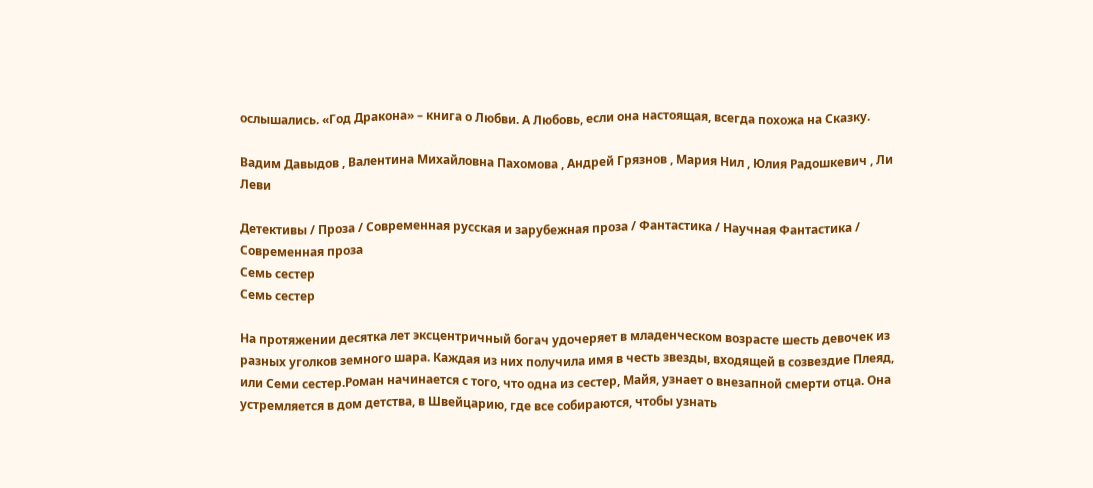ослышались. «Год Дракона» – книга о Любви. А Любовь, если она настоящая, всегда похожа на Сказку.

Вадим Давыдов , Валентина Михайловна Пахомова , Андрей Грязнов , Мария Нил , Юлия Радошкевич , Ли Леви

Детективы / Проза / Современная русская и зарубежная проза / Фантастика / Научная Фантастика / Современная проза
Семь сестер
Семь сестер

На протяжении десятка лет эксцентричный богач удочеряет в младенческом возрасте шесть девочек из разных уголков земного шара. Каждая из них получила имя в честь звезды, входящей в созвездие Плеяд, или Семи сестер.Роман начинается с того, что одна из сестер, Майя, узнает о внезапной смерти отца. Она устремляется в дом детства, в Швейцарию, где все собираются, чтобы узнать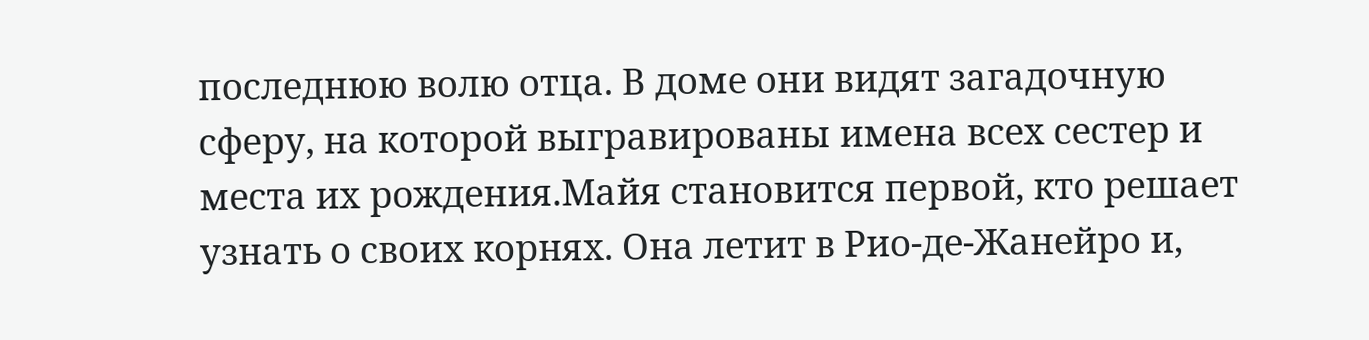последнюю волю отца. В доме они видят загадочную сферу, на которой выгравированы имена всех сестер и места их рождения.Майя становится первой, кто решает узнать о своих корнях. Она летит в Рио-де-Жанейро и,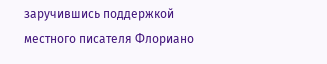заручившись поддержкой местного писателя Флориано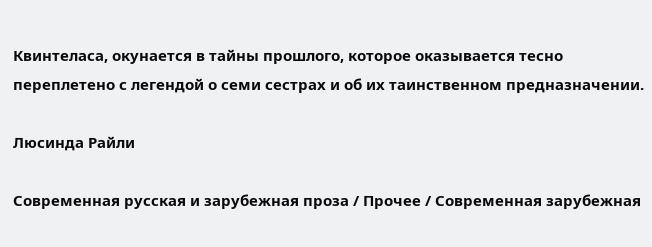Квинтеласа, окунается в тайны прошлого, которое оказывается тесно переплетено с легендой о семи сестрах и об их таинственном предназначении.

Люсинда Райли

Современная русская и зарубежная проза / Прочее / Современная зарубежная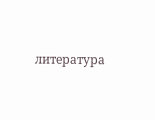литература